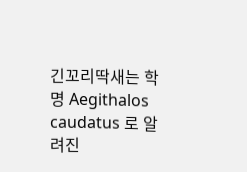긴꼬리딱새는 학명 Aegithalos caudatus 로 알려진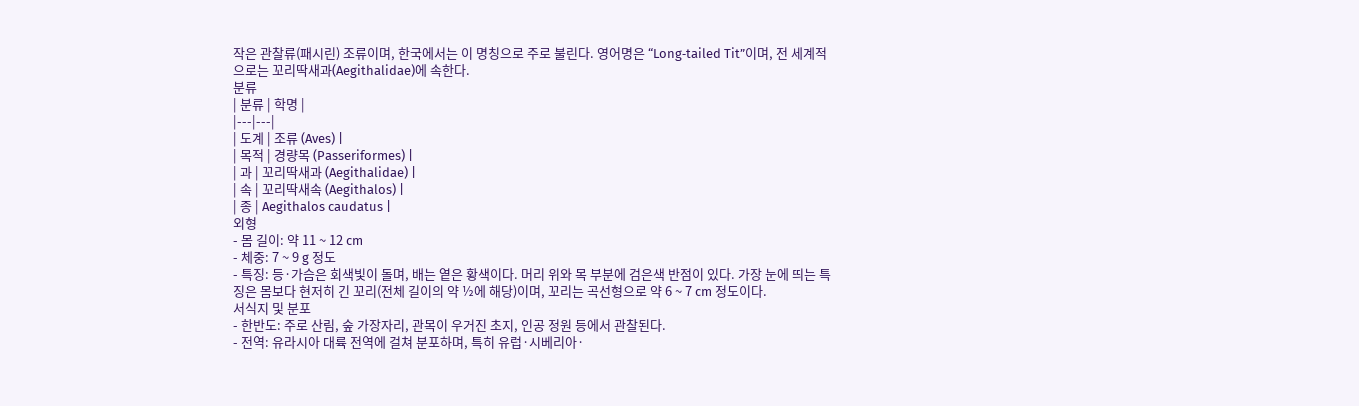작은 관찰류(패시린) 조류이며, 한국에서는 이 명칭으로 주로 불린다. 영어명은 “Long‑tailed Tit”이며, 전 세계적으로는 꼬리딱새과(Aegithalidae)에 속한다.
분류
| 분류 | 학명 |
|---|---|
| 도계 | 조류 (Aves) |
| 목적 | 경량목 (Passeriformes) |
| 과 | 꼬리딱새과 (Aegithalidae) |
| 속 | 꼬리딱새속 (Aegithalos) |
| 종 | Aegithalos caudatus |
외형
- 몸 길이: 약 11 ~ 12 cm
- 체중: 7 ~ 9 g 정도
- 특징: 등·가슴은 회색빛이 돌며, 배는 옅은 황색이다. 머리 위와 목 부분에 검은색 반점이 있다. 가장 눈에 띄는 특징은 몸보다 현저히 긴 꼬리(전체 길이의 약 ½에 해당)이며, 꼬리는 곡선형으로 약 6 ~ 7 cm 정도이다.
서식지 및 분포
- 한반도: 주로 산림, 숲 가장자리, 관목이 우거진 초지, 인공 정원 등에서 관찰된다.
- 전역: 유라시아 대륙 전역에 걸쳐 분포하며, 특히 유럽·시베리아·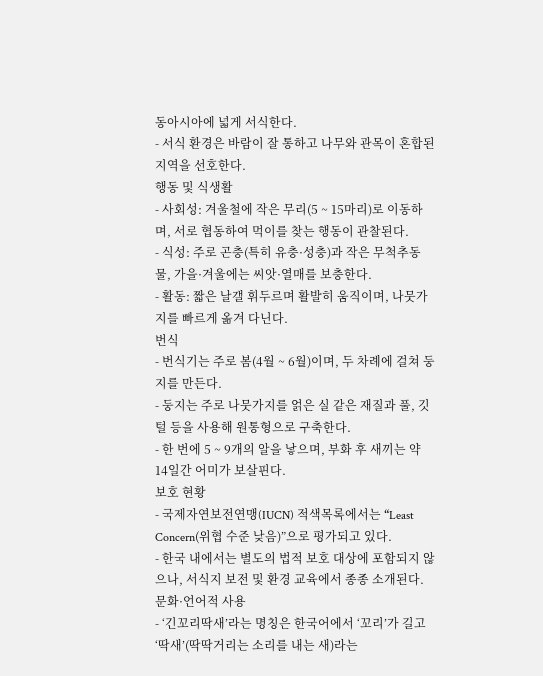동아시아에 넓게 서식한다.
- 서식 환경은 바람이 잘 통하고 나무와 관목이 혼합된 지역을 선호한다.
행동 및 식생활
- 사회성: 겨울철에 작은 무리(5 ~ 15마리)로 이동하며, 서로 협동하여 먹이를 찾는 행동이 관찰된다.
- 식성: 주로 곤충(특히 유충·성충)과 작은 무척추동물, 가을·겨울에는 씨앗·열매를 보충한다.
- 활동: 짧은 날갤 휘두르며 활발히 움직이며, 나뭇가지를 빠르게 옮겨 다닌다.
번식
- 번식기는 주로 봄(4월 ~ 6월)이며, 두 차례에 걸쳐 둥지를 만든다.
- 둥지는 주로 나뭇가지를 얽은 실 같은 재질과 풀, 깃털 등을 사용해 원통형으로 구축한다.
- 한 번에 5 ~ 9개의 알을 낳으며, 부화 후 새끼는 약 14일간 어미가 보살핀다.
보호 현황
- 국제자연보전연맹(IUCN) 적색목록에서는 “Least Concern(위협 수준 낮음)”으로 평가되고 있다.
- 한국 내에서는 별도의 법적 보호 대상에 포함되지 않으나, 서식지 보전 및 환경 교육에서 종종 소개된다.
문화·언어적 사용
- ‘긴꼬리딱새’라는 명칭은 한국어에서 ‘꼬리’가 길고 ‘딱새’(딱딱거리는 소리를 내는 새)라는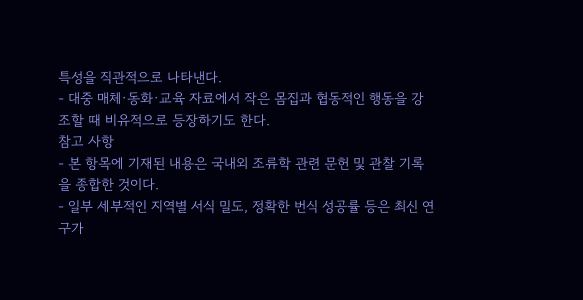특성을 직관적으로 나타낸다.
- 대중 매체·동화·교육 자료에서 작은 몸집과 협동적인 행동을 강조할 때 비유적으로 등장하기도 한다.
참고 사항
- 본 항목에 기재된 내용은 국내외 조류학 관련 문헌 및 관찰 기록을 종합한 것이다.
- 일부 세부적인 지역별 서식 밀도, 정확한 번식 성공률 등은 최신 연구가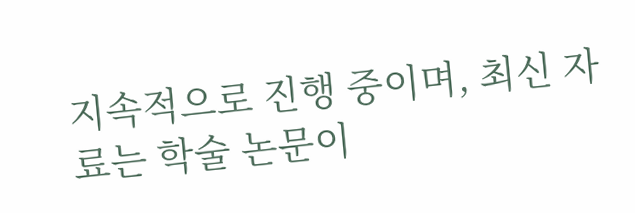지속적으로 진행 중이며, 최신 자료는 학술 논문이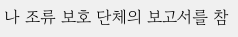나 조류 보호 단체의 보고서를 참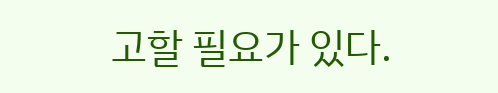고할 필요가 있다.